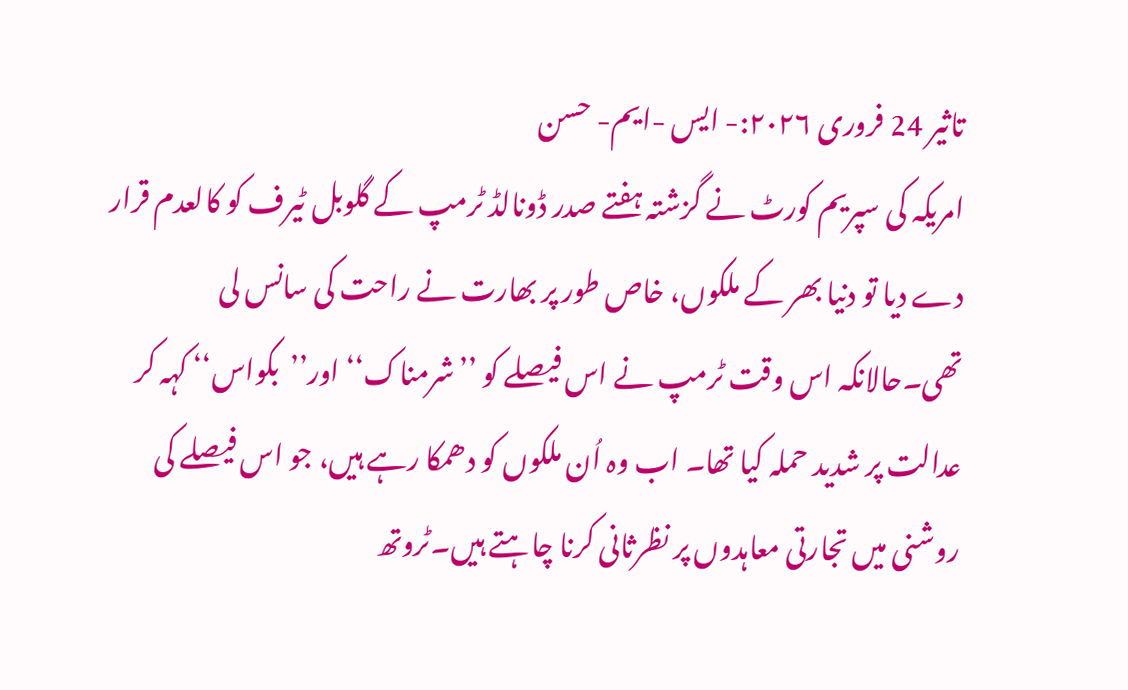تاثیر 24 فروری ۲۰۲۶:- ایس -ایم- حسن
امریکہ کی سپریم کورٹ نے گزشتہ ہفتے صدر ڈونالڈ ٹرمپ کے گلوبل ٹیرف کو کالعدم قرار دے دیا تو دنیا بھر کے ملکوں، خاص طور پر بھارت نے راحت کی سانس لی تھی۔حالانکہ اس وقت ٹرمپ نے اس فیصلے کو ’’شرمناک‘‘ اور’’بکواس‘‘ کہہ کر عدالت پر شدید حملہ کیا تھا۔ اب وہ اُن ملکوں کو دھمکا رہے ہیں، جو اس فیصلے کی روشنی میں تجارتی معاہدوں پر نظرثانی کرنا چاہتے ہیں۔ٹروتھ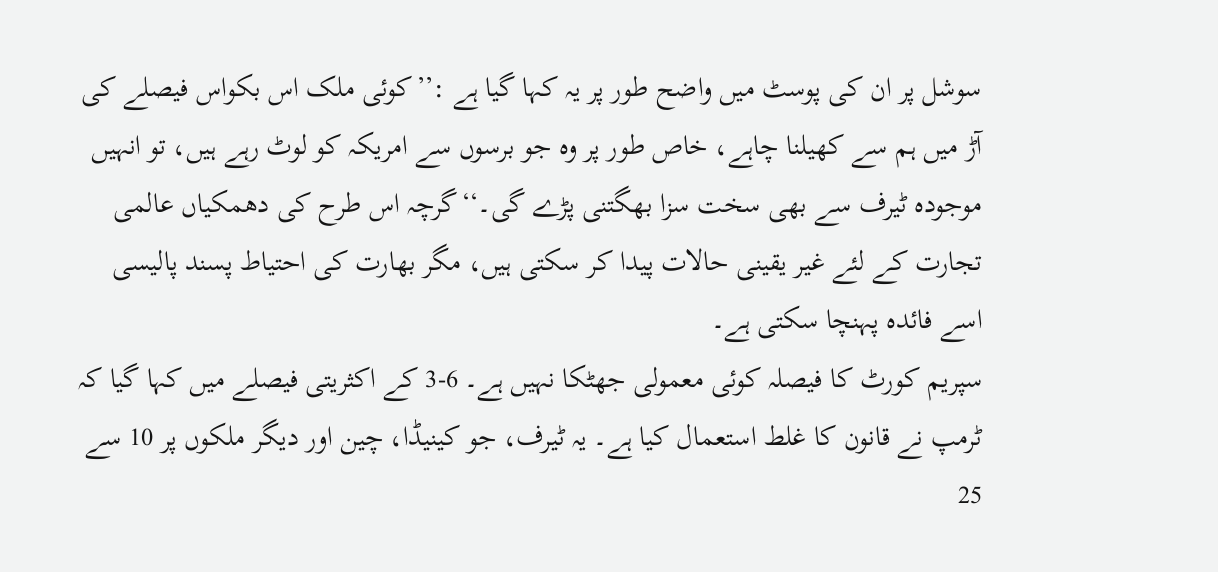سوشل پر ان کی پوسٹ میں واضح طور پر یہ کہا گیا ہے :’’کوئی ملک اس بکواس فیصلے کی آڑ میں ہم سے کھیلنا چاہے، خاص طور پر وہ جو برسوں سے امریکہ کو لوٹ رہے ہیں، تو انہیں موجودہ ٹیرف سے بھی سخت سزا بھگتنی پڑے گی۔‘‘گرچہ اس طرح کی دھمکیاں عالمی تجارت کے لئے غیر یقینی حالات پیدا کر سکتی ہیں، مگر بھارت کی احتیاط پسند پالیسی اسے فائدہ پہنچا سکتی ہے۔
سپریم کورٹ کا فیصلہ کوئی معمولی جھٹکا نہیں ہے۔ 6-3 کے اکثریتی فیصلے میں کہا گیا کہ ٹرمپ نے قانون کا غلط استعمال کیا ہے۔ یہ ٹیرف، جو کینیڈا، چین اور دیگر ملکوں پر 10 سے 25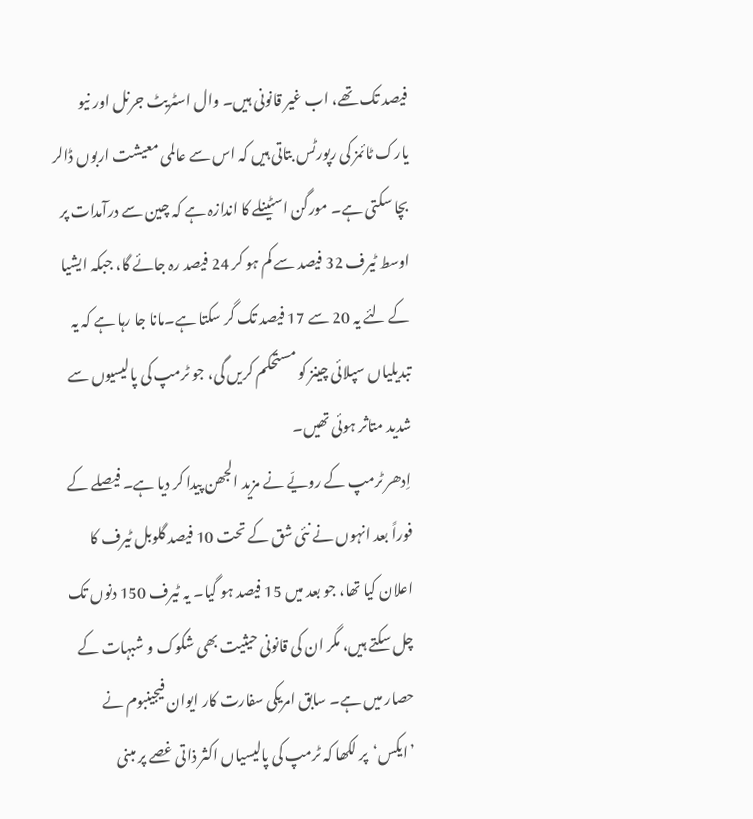فیصد تک تھے، اب غیر قانونی ہیں۔ وال اسٹریٹ جرنل اور نیو یارک ٹائمز کی رپورٹس بتاتی ہیں کہ اس سے عالمی معیشت اربوں ڈالر بچا سکتی ہے۔ مورگن اسٹینلے کا اندازہ ہے کہ چین سے درآمدات پر اوسط ٹیرف 32 فیصد سے کم ہو کر 24 فیصد رہ جائے گا، جبکہ ایشیا کے لئے یہ 20 سے 17 فیصد تک گر سکتا ہے۔مانا جا رہا ہے کہ یہ تبدیلیاں سپلائی چینز کو مستحکم کریں گی، جو ٹرمپ کی پالیسیوں سے شدید متاثر ہوئی تھیں۔
اِدھر ٹرمپ کے رویّے نے مزید الجھن پیدا کر دیا ہے۔ فیصلے کے فوراً بعد انہوں نے نئی شق کے تحت 10 فیصد گلوبل ٹیرف کا اعلان کیا تھا، جو بعد میں 15 فیصد ہو گیا۔ یہ ٹیرف 150 دنوں تک چل سکتے ہیں، مگر ان کی قانونی حیثیت بھی شکوک و شبہات کے حصار میں ہے۔ سابق امریکی سفارت کار ایوان فیجینبوم نے ’ایکس‘پر لکھا کہ ٹرمپ کی پالیسیاں اکثر ذاتی غصے پر مبنی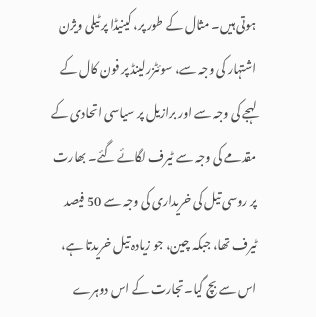ہوتی ہیں۔ مثال کے طور پر، کینیڈا پر ٹیلی ویژن اشتہار کی وجہ سے، سوئٹزرلینڈ پر فون کال کے لہجے کی وجہ سے اور برازیل پر سیاسی اتحادی کے مقدمے کی وجہ سے ٹیرف لگائے گئے۔ بھارت پر روسی تیل کی خریداری کی وجہ سے 50 فیصد ٹیرف تھا، جبکہ چین، جو زیادہ تیل خریدتا ہے، اس سے بچ گیا۔تجارت کے اس دوہرے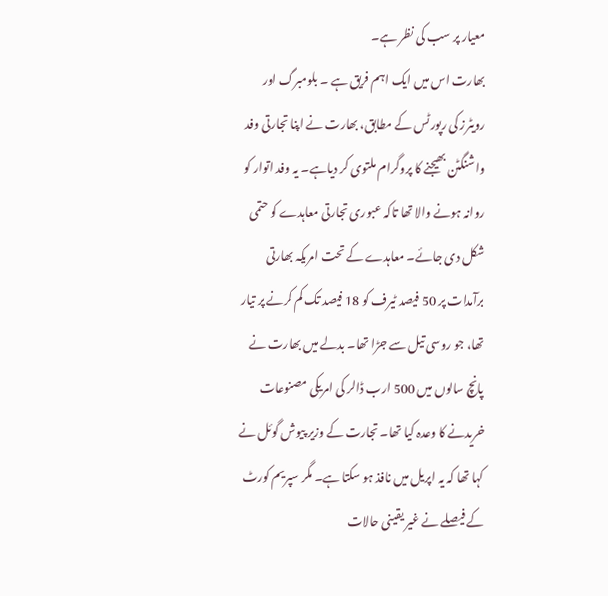معیار پر سب کی نظر ہے۔
بھارت اس میں ایک اہم فریق ہے ۔ بلومبرگ اور رویٹرز کی رپورٹس کے مطابق، بھارت نے اپنا تجارتی وفد واشنگٹن بھیجنے کا پروگرام ملتوی کر دیاہے۔ یہ وفد اتوار کو روانہ ہونے والا تھا تاکہ عبوری تجارتی معاہدے کو حتمی شکل دی جائے۔ معاہدے کے تحت امریکہ بھارتی برآمدات پر 50 فیصد ٹیرف کو 18 فیصد تک کم کرنے پر تیار تھا، جو روسی تیل سے جڑا تھا۔ بدلے میں بھارت نے پانچ سالوں میں 500 ارب ڈالر کی امریکی مصنوعات خریدنے کا وعدہ کیا تھا۔ تجارت کے وزیر پیوش گوئل نے کہا تھا کہ یہ اپریل میں نافذ ہو سکتا ہے۔ مگر سپریم کورٹ کے فیصلے نے غیر یقینی حالات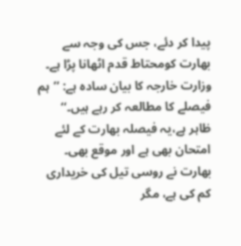پیدا کر دئے، جس کی وجہ سے بھارت کومحتاط قدم اٹھانا پڑا ہے۔ وزارت خارجہ کا بیان سادہ ہے: ’’ہم فیصلے کا مطالعہ کر رہے ہیں۔‘‘
ظاہر ہے،یہ فیصلہ بھارت کے لئے امتحان بھی ہے اور موقع بھی۔ بھارت نے روسی تیل کی خریداری کم کی ہے، مگر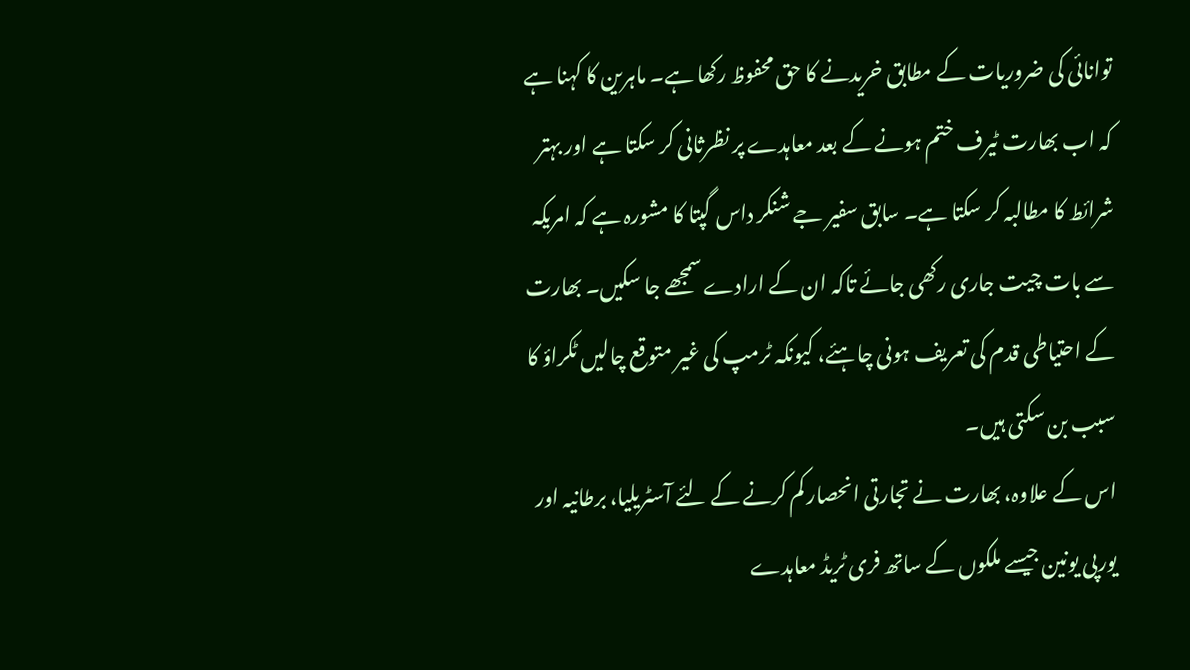توانائی کی ضروریات کے مطابق خریدنے کا حق محفوظ رکھا ہے۔ ماہرین کا کہنا ہے کہ اب بھارت ٹیرف ختم ہونے کے بعد معاہدے پر نظرثانی کر سکتا ہے اور بہتر شرائط کا مطالبہ کر سکتا ہے۔ سابق سفیر جے شنکر داس گپتا کا مشورہ ہے کہ امریکہ سے بات چیت جاری رکھی جائے تاکہ ان کے ارادے سمجھے جا سکیں۔ بھارت کے احتیاطی قدم کی تعریف ہونی چاہئے، کیونکہ ٹرمپ کی غیر متوقع چالیں ٹکراؤ کا سبب بن سکتی ہیں۔
اس کے علاوہ، بھارت نے تجارتی انحصار کم کرنے کے لئے آسٹریلیا، برطانیہ اور یورپی یونین جیسے ملکوں کے ساتھ فری ٹریڈ معاہدے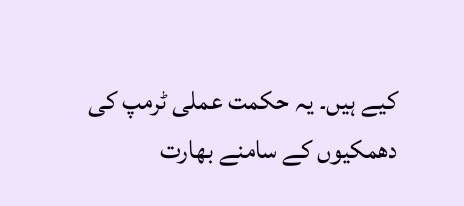کیے ہیں۔ یہ حکمت عملی ٹرمپ کی دھمکیوں کے سامنے بھارت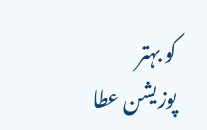کو بہتر پوزیشن عطا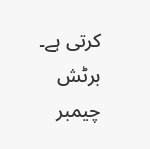کرتی ہے۔ برٹش چیمبر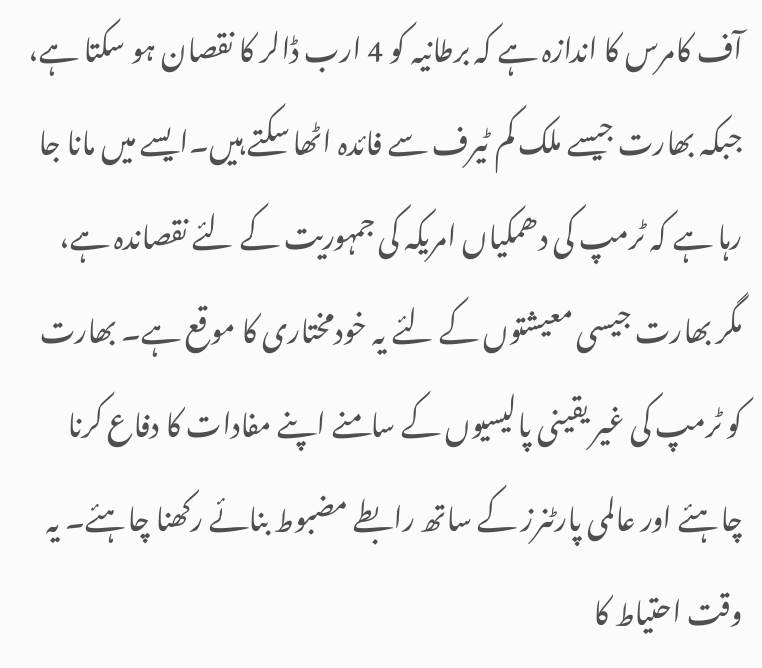آف کامرس کا اندازہ ہے کہ برطانیہ کو 4 ارب ڈالر کا نقصان ہو سکتا ہے، جبکہ بھارت جیسے ملک کم ٹیرف سے فائدہ اٹھا سکتے ہیں۔ایسے میں مانا جا رہا ہے کہ ٹرمپ کی دھمکیاں امریکہ کی جمہوریت کے لئے نقصاندہ ہے، مگر بھارت جیسی معیشتوں کے لئے یہ خودمختاری کا موقع ہے۔ بھارت کو ٹرمپ کی غیر یقینی پالیسیوں کے سامنے اپنے مفادات کا دفاع کرنا چاہئے اور عالمی پارٹنرز کے ساتھ رابطے مضبوط بنائے رکھنا چاہئے۔ یہ وقت احتیاط کا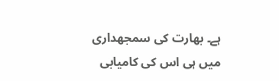ہے۔ بھارت کی سمجھداری میں ہی اس کی کامیابی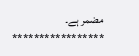مضمر ہے۔
*****************